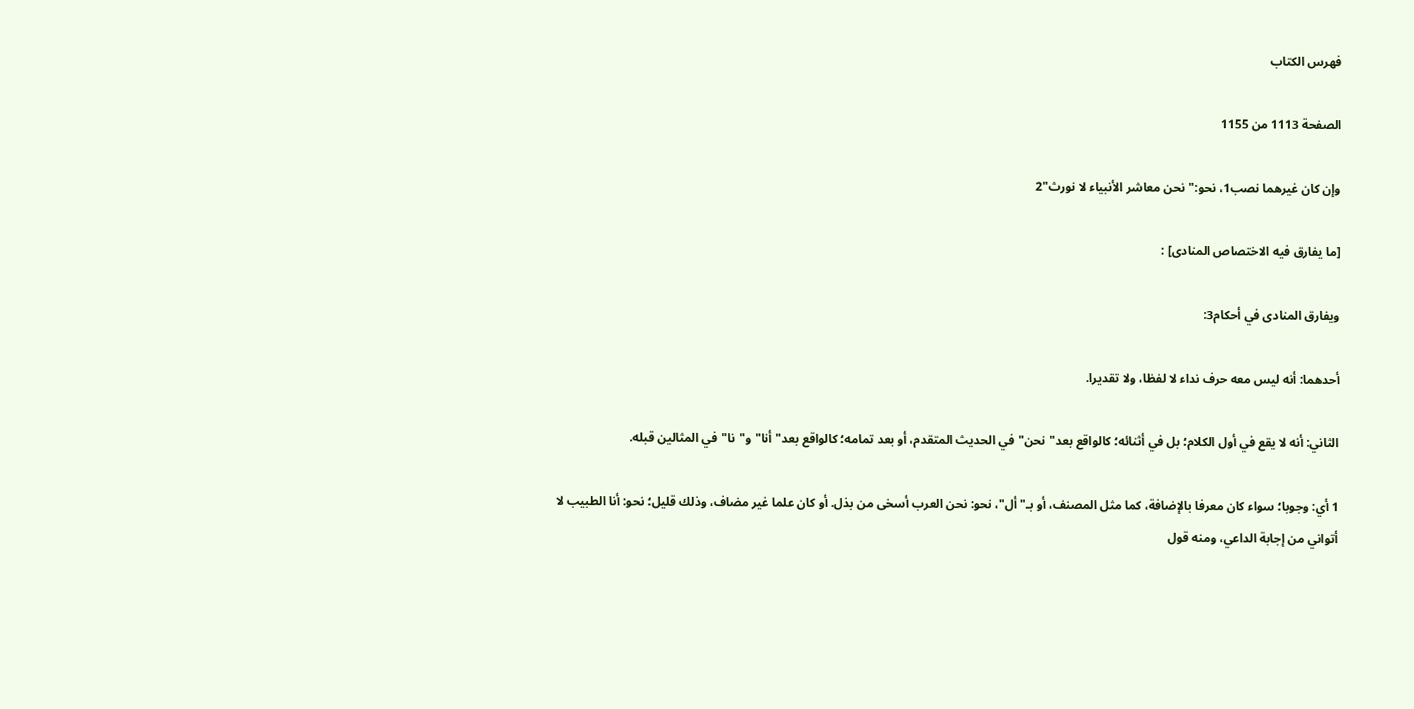فهرس الكتاب

الصفحة 1113 من 1155

وإن كان غيرهما نصب1، نحو:"نحن معاشر الأنبياء لا نورث"2

[ما يفارق فيه الاختصاص المنادى] :

ويفارق المنادى في أحكام3:

أحدهما: أنه ليس معه حرف نداء لا لفظا، ولا تقديرا.

الثاني: أنه لا يقع في أول الكلام؛ بل في أثنائه؛ كالواقع بعد"نحن"في الحديث المتقدم، أو بعد تمامه؛ كالواقع بعد"أنا"و"نا"في المثالين قبله.

1 أي: وجوبا؛ سواء كان معرفا بالإضافة، كما مثل المصنف، أو بـ"أل"، نحو: نحن العرب أسخى من بذل. أو كان علما غير مضاف، وذلك قليل؛ نحو: أنا الطبيب لا أتواني من إجابة الداعي، ومنه قول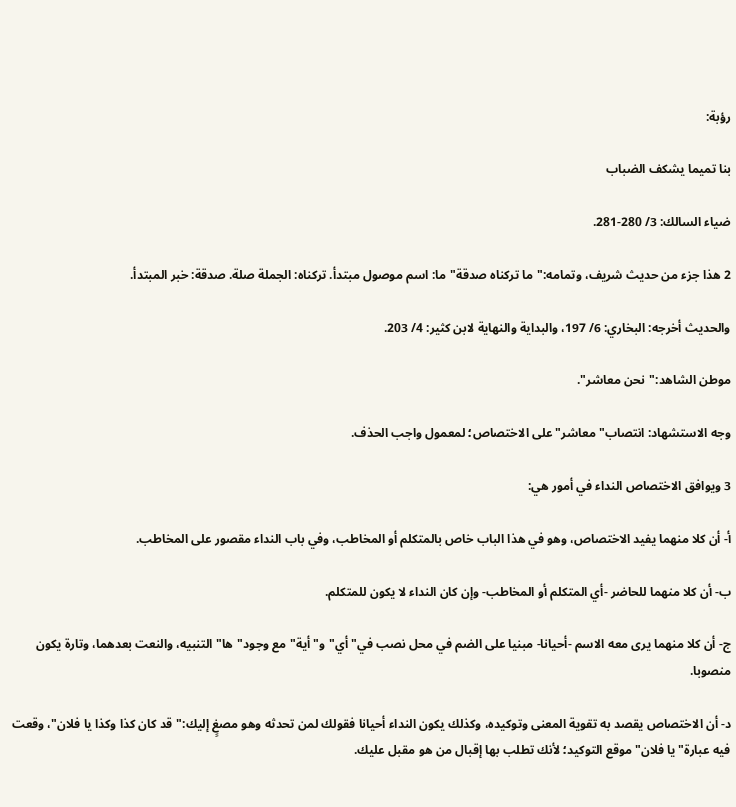رؤبة:

بنا تميما يشكف الضباب

ضياء السالك: 3/ 280-281.

2 هذا جزء من حديث شريف، وتمامه:"ما تركناه صدقة"ما: اسم موصول مبتدأ. تركناه: الجملة صلة. صدقة: خبر المبتدأ.

والحديث أخرجه: البخاري: 6/ 197، والبداية والنهاية لابن كثير: 4/ 203.

موطن الشاهد:"نحن معاشر".

وجه الاستشهاد: انتصاب"معاشر"على الاختصاص؛ لمعمول واجب الحذف.

3 ويوافق الاختصاص النداء في أمور هي:

أ- أن كلا منهما يفيد الاختصاص، وهو في هذا الباب خاص بالمتكلم أو المخاطب، وفي باب النداء مقصور على المخاطب.

ب- أن كلا منهما للحاضر -أي المتكلم أو المخاطب- وإن كان النداء لا يكون للمتكلم.

ج- أن كلا منهما يرى معه الاسم -أحيانا- مبنيا على الضم في محل نصب في"أي"و"أية"مع وجود"ها"التنبيه، والنعت بعدهما، وتارة يكون منصوبا.

د- أن الاختصاص يقصد به تقوية المعنى وتوكيده، وكذلك يكون النداء أحيانا فقولك لمن تحدثه وهو مصغٍ إليك:"قد كان كذا وكذا يا فلان"، وقعت فيه عبارة"يا فلان"موقع التوكيد؛ لأنك تطلب بها إقبال من هو مقبل عليك.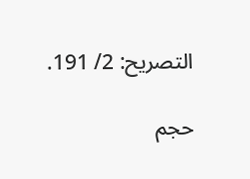التصريح: 2/ 191.

حجم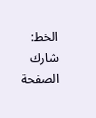الخط:
شارك الصفحة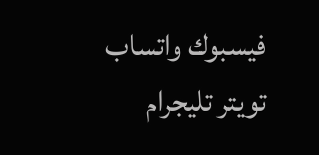فيسبوك واتساب تويتر تليجرام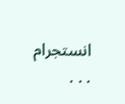انستجرام
. . .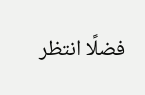فضلًا انتظر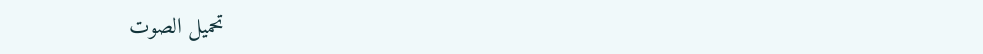تحميل الصوت